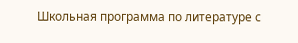Школьная программа по литературе с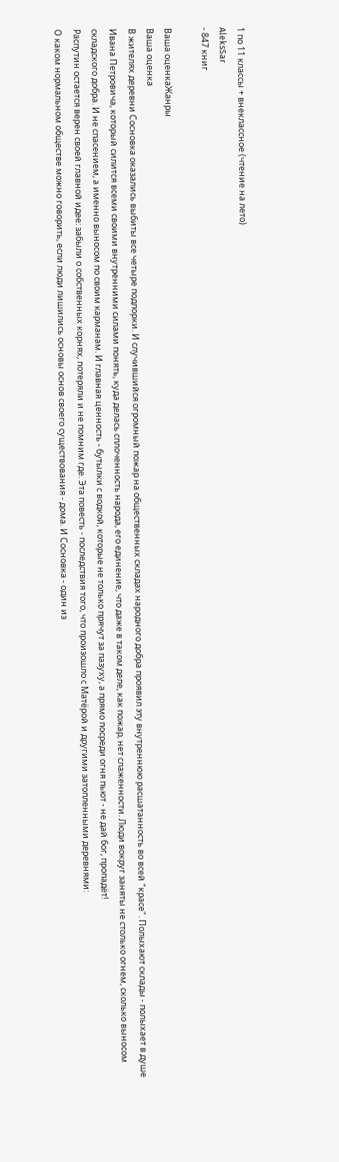1 по 11 классы + внеклассное (чтение на лето)
AleksSar
- 847 книг

Ваша оценкаЖанры
Ваша оценка
В жителях деревни Сосновка оказались выбиты все четыре подпорки. И случившийся огромный пожар на общественных складах народного добра проявил эту внутреннюю расшатанность во всей "красе". Полыхают склады - полыхает в душе Ивана Петровича, который силится всеми своими внутренними силами понять, куда делась сплоченность народа, его единение, что даже в таком деле, как пожар, нет слаженности. Люди вокруг заняты не столько огнем, сколько выносом складского добра. И не спасением, а именно выносом по своим карманам. И главная ценность - бутылки с водкой, которые не только прячут за пазуху, а прямо посреди огня пьют - не дай бог, пропадёт!
Распутин остается верен своей главной идее: забыли о собственных корнях, потеряли и не помним где. Эта повесть - последствия того, что произошло с Матёрой и другими затопленными деревнями:
О каком нормальном обществе можно говорить, если люди лишились основы основ своего существования - дома. И Сосновка - один из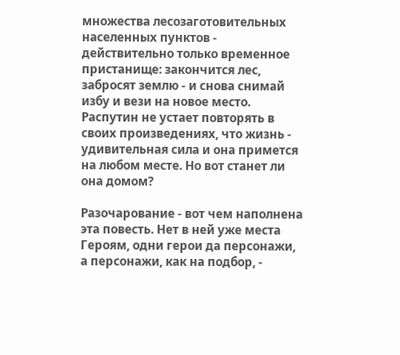множества лесозаготовительных населенных пунктов - действительно только временное пристанище: закончится лес, забросят землю - и снова снимай избу и вези на новое место. Распутин не устает повторять в своих произведениях, что жизнь - удивительная сила и она примется на любом месте. Но вот станет ли она домом?

Разочарование - вот чем наполнена эта повесть. Нет в ней уже места Героям, одни герои да персонажи, а персонажи, как на подбор, -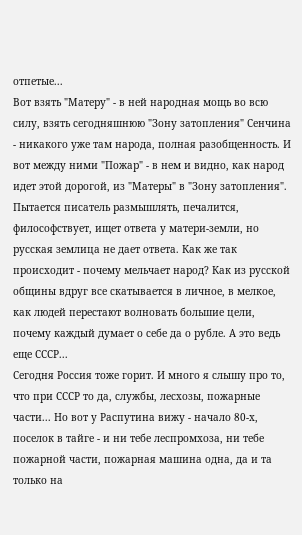отпетые...
Вот взять "Матеру" - в ней народная мощь во всю силу, взять сегодняшнюю "Зону затопления" Сенчина - никакого уже там народа, полная разобщенность. И вот между ними "Пожар" - в нем и видно, как народ идет этой дорогой, из "Матеры" в "Зону затопления".
Пытается писатель размышлять, печалится, философствует, ищет ответа у матери-земли, но русская землица не дает ответа. Как же так происходит - почему мельчает народ? Как из русской общины вдруг все скатывается в личное, в мелкое, как людей перестают волновать большие цели, почему каждый думает о себе да о рубле. А это ведь еще СССР...
Сегодня Россия тоже горит. И много я слышу про то, что при СССР то да, службы, лесхозы, пожарные части... Но вот у Распутина вижу - начало 80-х, поселок в тайге - и ни тебе леспромхоза, ни тебе пожарной части, пожарная машина одна, да и та только на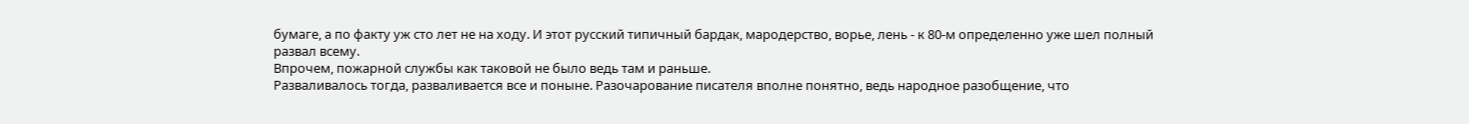бумаге, а по факту уж сто лет не на ходу. И этот русский типичный бардак, мародерство, ворье, лень - к 80-м определенно уже шел полный развал всему.
Впрочем, пожарной службы как таковой не было ведь там и раньше.
Разваливалось тогда, разваливается все и поныне. Разочарование писателя вполне понятно, ведь народное разобщение, что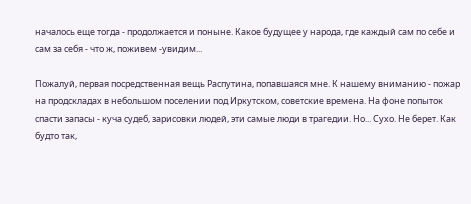началось еще тогда - продолжается и поныне. Какое будущее у народа, где каждый сам по себе и сам за себя - что ж, поживем -увидим...

Пожалуй, первая посредственная вещь Распутина, попавшаяся мне. К нашему вниманию - пожар на продскладах в небольшом поселении под Иркутском, советские времена. На фоне попыток спасти запасы - куча судеб, зарисовки людей, эти самые люди в трагедии. Но... Сухо. Не берет. Как будто так,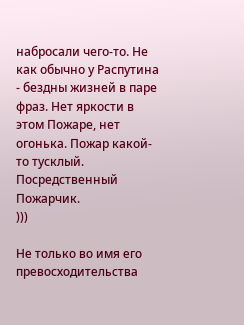набросали чего-то. Не как обычно у Распутина - бездны жизней в паре фраз. Нет яркости в этом Пожаре, нет огонька. Пожар какой-то тусклый. Посредственный Пожарчик.
)))

Не только во имя его превосходительства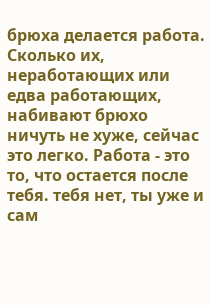брюха делается работа. Сколько их, неработающих или едва работающих, набивают брюхо ничуть не хуже, сейчас это легко. Работа - это то, что остается после тебя. тебя нет, ты уже и сам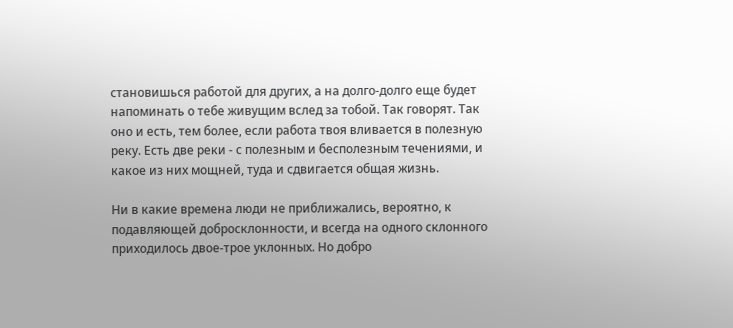становишься работой для других, а на долго-долго еще будет напоминать о тебе живущим вслед за тобой. Так говорят. Так оно и есть, тем более, если работа твоя вливается в полезную реку. Есть две реки - с полезным и бесполезным течениями, и какое из них мощней, туда и сдвигается общая жизнь.

Ни в какие времена люди не приближались, вероятно, к подавляющей добросклонности, и всегда на одного склонного приходилось двое-трое уклонных. Но добро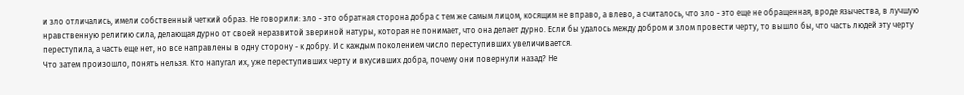и зло отличались, имели собственный четкий образ. Не говорили: зло - это обратная сторона добра с тем же самым лицом, косящим не вправо, а влево, а считалось, что зло - это еще не обращенная, вроде язычества, в лучшую нравственную религию сила, делающая дурно от своей неразвитой звериной натуры, которая не понимает, что она делает дурно. Если бы удалось между добром и злом провести черту, то вышло бы, что часть людей эту черту переступила, а часть еще нет, но все направлены в одну сторону - к добру. И с каждым поколением число переступивших увеличивается.
Что затем произошло, понять нельзя. Кто напугал их, уже переступивших черту и вкусивших добра, почему они повернули назад? Не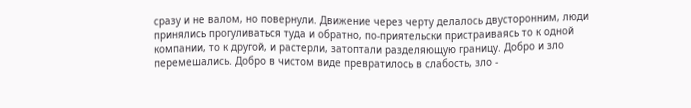сразу и не валом, но повернули. Движение через черту делалось двусторонним, люди принялись прогуливаться туда и обратно, по-приятельски пристраиваясь то к одной компании, то к другой, и растерли, затоптали разделяющую границу. Добро и зло перемешались. Добро в чистом виде превратилось в слабость, зло -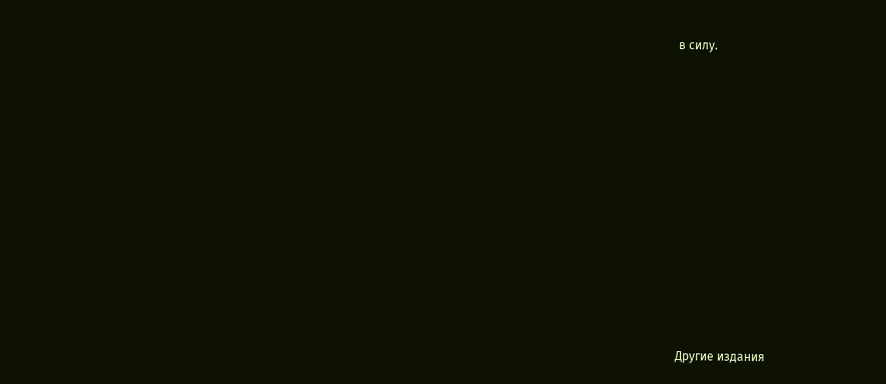в силу.


















Другие издания